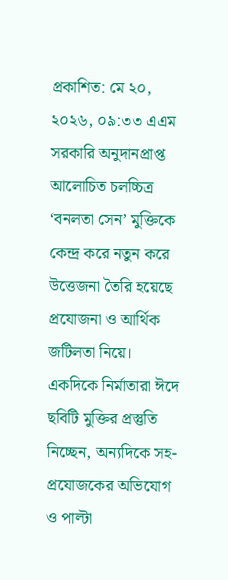প্রকাশিত: মে ২০, ২০২৬, ০৯:৩৩ এএম
সরকারি অনুদানপ্রাপ্ত আলোচিত চলচ্চিত্র ‘বনলতা সেন’ মুক্তিকে কেন্দ্র করে নতুন করে উত্তেজনা তৈরি হয়েছে প্রযোজনা ও আর্থিক জটিলতা নিয়ে। একদিকে নির্মাতারা ঈদে ছবিটি মুক্তির প্রস্তুতি নিচ্ছেন, অন্যদিকে সহ-প্রযোজকের অভিযোগ ও পাল্টা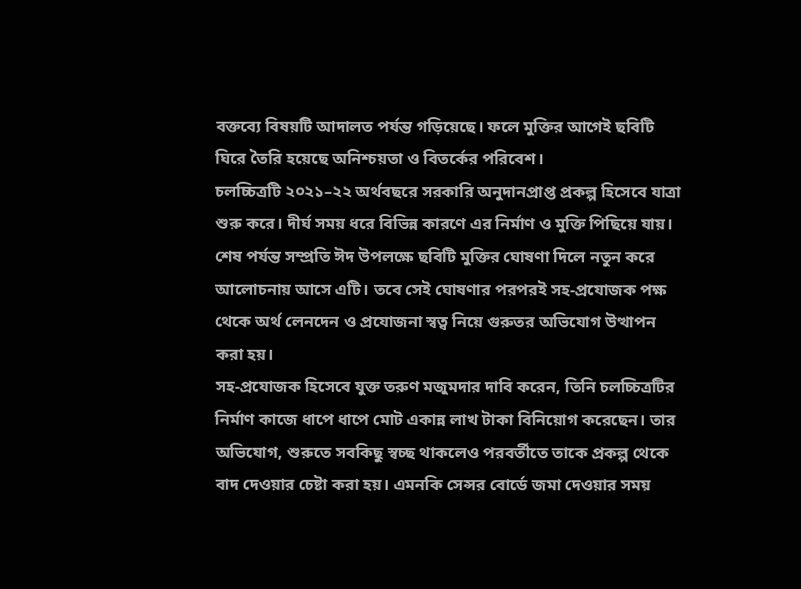বক্তব্যে বিষয়টি আদালত পর্যন্ত গড়িয়েছে। ফলে মুক্তির আগেই ছবিটি ঘিরে তৈরি হয়েছে অনিশ্চয়তা ও বিতর্কের পরিবেশ।
চলচ্চিত্রটি ২০২১–২২ অর্থবছরে সরকারি অনুদানপ্রাপ্ত প্রকল্প হিসেবে যাত্রা শুরু করে। দীর্ঘ সময় ধরে বিভিন্ন কারণে এর নির্মাণ ও মুক্তি পিছিয়ে যায়। শেষ পর্যন্ত সম্প্রতি ঈদ উপলক্ষে ছবিটি মুক্তির ঘোষণা দিলে নতুন করে আলোচনায় আসে এটি। তবে সেই ঘোষণার পরপরই সহ-প্রযোজক পক্ষ থেকে অর্থ লেনদেন ও প্রযোজনা স্বত্ব নিয়ে গুরুতর অভিযোগ উত্থাপন করা হয়।
সহ-প্রযোজক হিসেবে যুক্ত তরুণ মজুমদার দাবি করেন, তিনি চলচ্চিত্রটির নির্মাণ কাজে ধাপে ধাপে মোট একান্ন লাখ টাকা বিনিয়োগ করেছেন। তার অভিযোগ, শুরুতে সবকিছু স্বচ্ছ থাকলেও পরবর্তীতে তাকে প্রকল্প থেকে বাদ দেওয়ার চেষ্টা করা হয়। এমনকি সেন্সর বোর্ডে জমা দেওয়ার সময়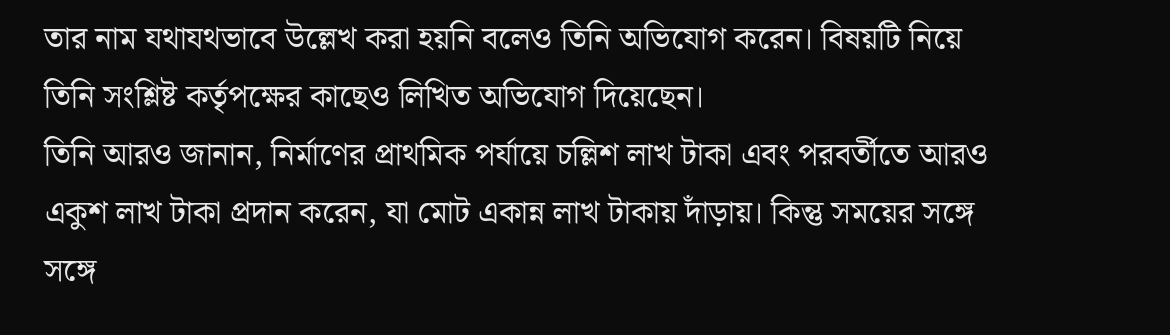তার নাম যথাযথভাবে উল্লেখ করা হয়নি বলেও তিনি অভিযোগ করেন। বিষয়টি নিয়ে তিনি সংশ্লিষ্ট কর্তৃপক্ষের কাছেও লিখিত অভিযোগ দিয়েছেন।
তিনি আরও জানান, নির্মাণের প্রাথমিক পর্যায়ে চল্লিশ লাখ টাকা এবং পরবর্তীতে আরও একুশ লাখ টাকা প্রদান করেন, যা মোট একান্ন লাখ টাকায় দাঁড়ায়। কিন্তু সময়ের সঙ্গে সঙ্গে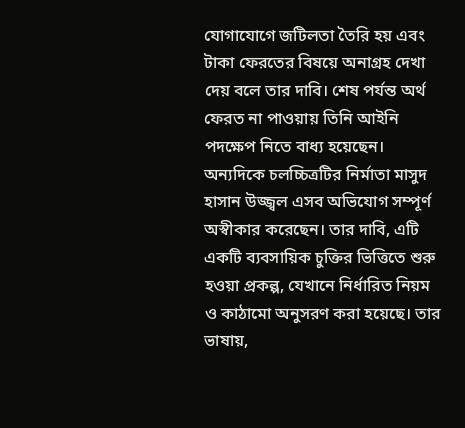যোগাযোগে জটিলতা তৈরি হয় এবং টাকা ফেরতের বিষয়ে অনাগ্রহ দেখা দেয় বলে তার দাবি। শেষ পর্যন্ত অর্থ ফেরত না পাওয়ায় তিনি আইনি পদক্ষেপ নিতে বাধ্য হয়েছেন।
অন্যদিকে চলচ্চিত্রটির নির্মাতা মাসুদ হাসান উজ্জ্বল এসব অভিযোগ সম্পূর্ণ অস্বীকার করেছেন। তার দাবি, এটি একটি ব্যবসায়িক চুক্তির ভিত্তিতে শুরু হওয়া প্রকল্প, যেখানে নির্ধারিত নিয়ম ও কাঠামো অনুসরণ করা হয়েছে। তার ভাষায়,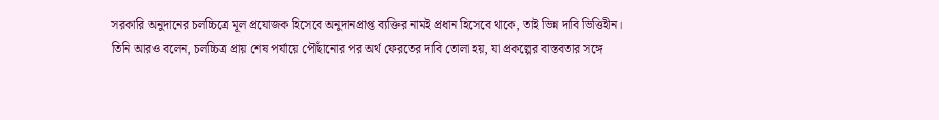সরকারি অনুদানের চলচ্চিত্রে মূল প্রযোজক হিসেবে অনুদানপ্রাপ্ত ব্যক্তির নামই প্রধান হিসেবে থাকে, তাই ভিন্ন দাবি ভিত্তিহীন।
তিনি আরও বলেন, চলচ্চিত্র প্রায় শেষ পর্যায়ে পৌঁছানোর পর অর্থ ফেরতের দাবি তোলা হয়, যা প্রকল্পের বাস্তবতার সঙ্গে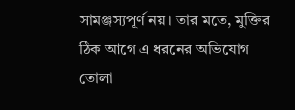সামঞ্জস্যপূর্ণ নয়। তার মতে, মুক্তির ঠিক আগে এ ধরনের অভিযোগ তোলা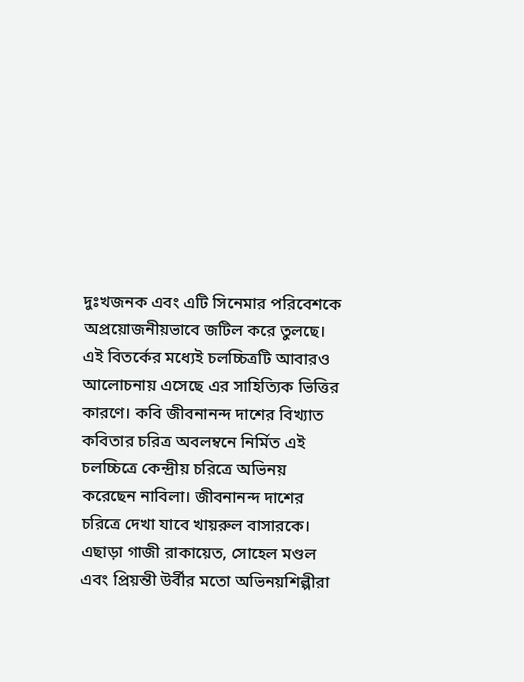দুঃখজনক এবং এটি সিনেমার পরিবেশকে অপ্রয়োজনীয়ভাবে জটিল করে তুলছে।
এই বিতর্কের মধ্যেই চলচ্চিত্রটি আবারও আলোচনায় এসেছে এর সাহিত্যিক ভিত্তির কারণে। কবি জীবনানন্দ দাশের বিখ্যাত কবিতার চরিত্র অবলম্বনে নির্মিত এই চলচ্চিত্রে কেন্দ্রীয় চরিত্রে অভিনয় করেছেন নাবিলা। জীবনানন্দ দাশের চরিত্রে দেখা যাবে খায়রুল বাসারকে। এছাড়া গাজী রাকায়েত, সোহেল মণ্ডল এবং প্রিয়ন্তী উর্বীর মতো অভিনয়শিল্পীরা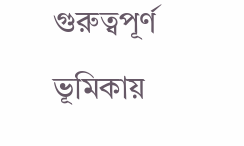গুরুত্বপূর্ণ ভূমিকায়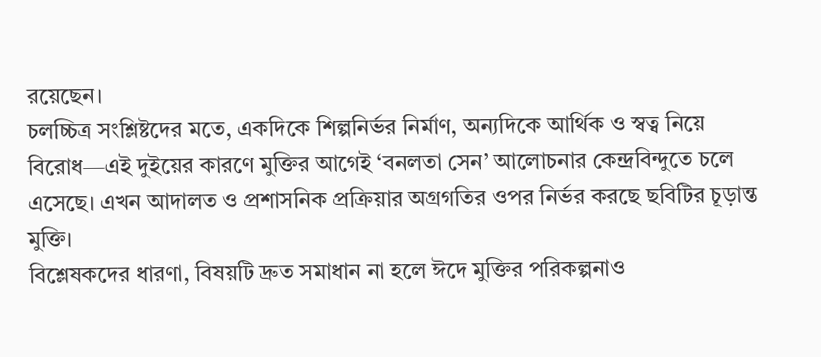রয়েছেন।
চলচ্চিত্র সংশ্লিষ্টদের মতে, একদিকে শিল্পনির্ভর নির্মাণ, অন্যদিকে আর্থিক ও স্বত্ব নিয়ে বিরোধ—এই দুইয়ের কারণে মুক্তির আগেই ‘বনলতা সেন’ আলোচনার কেন্দ্রবিন্দুতে চলে এসেছে। এখন আদালত ও প্রশাসনিক প্রক্রিয়ার অগ্রগতির ওপর নির্ভর করছে ছবিটির চূড়ান্ত মুক্তি।
বিশ্লেষকদের ধারণা, বিষয়টি দ্রুত সমাধান না হলে ঈদে মুক্তির পরিকল্পনাও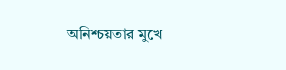অনিশ্চয়তার মুখে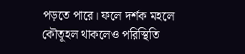পড়তে পারে। ফলে দর্শক মহলে কৌতূহল থাকলেও পরিস্থিতি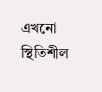এখনো স্থিতিশীল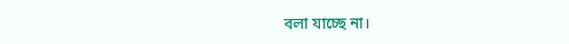বলা যাচ্ছে না।